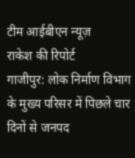टीम आईबीएन न्यूज़
राकेश की रिपोर्ट
गाजीपुर: लोक निर्माण विभाग के मुख्य परिसर में पिछले चार दिनों से जनपद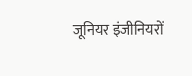जूनियर इंजीनियरों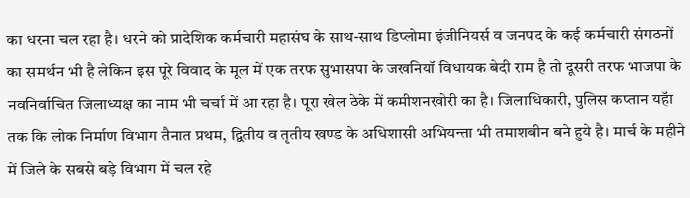का धरना चल रहा है। धरने को प्रादेशिक कर्मचारी महासंघ के साथ-साथ डिप्लोमा इंजीनियर्स व जनपद के कई कर्मचारी संगठनों का समर्थन भी है लेकिन इस पूरे विवाद के मूल में एक तरफ सुभासपा के जखनियॉ विधायक बेदी राम है तो दूसरी तरफ भाजपा के नवनिर्वाचित जिलाध्यक्ष का नाम भी चर्चा में आ रहा है। पूरा खेल ठेके में कमीशनखोरी का है। जिलाधिकारी, पुलिस कप्तान यहॅा तक कि लोक निर्माण विभाग तैनात प्रथम, द्वितीय व तृतीय खण्ड के अधिशासी अभियन्ता भी तमाशबीन बने हुये है। मार्च के महीने में जिले के सबसे बड़े विभाग में चल रहे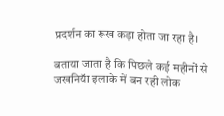प्रदर्शन का रूख कड़ा होता जा रहा है।

बताया जाता है कि पिछले कई महीनों से जखनियॅा इलाके में बन रही लोक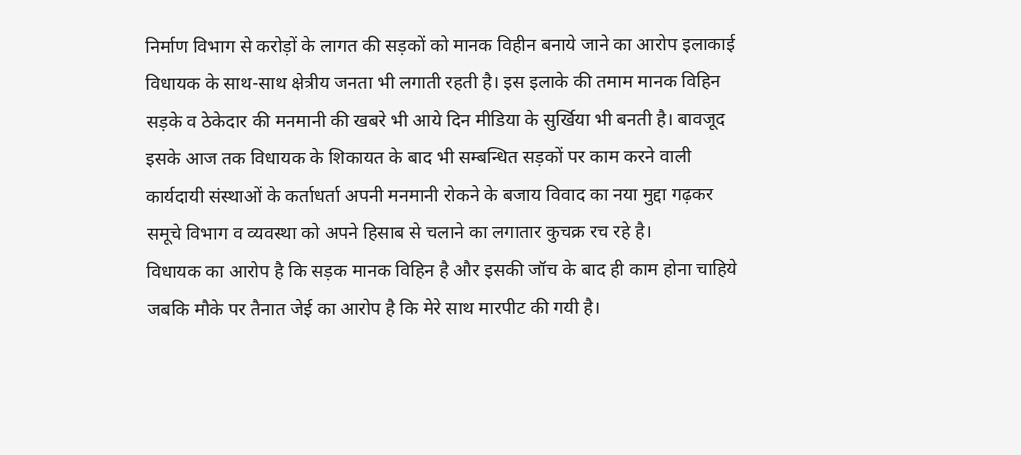निर्माण विभाग से करोड़ों के लागत की सड़कों को मानक विहीन बनाये जाने का आरोप इलाकाई विधायक के साथ-साथ क्षेत्रीय जनता भी लगाती रहती है। इस इलाके की तमाम मानक विहिन सड़के व ठेकेदार की मनमानी की खबरे भी आये दिन मीडिया के सुर्खिया भी बनती है। बावजूद इसके आज तक विधायक के शिकायत के बाद भी सम्बन्धित सड़कों पर काम करने वाली कार्यदायी संस्थाओं के कर्ताधर्ता अपनी मनमानी रोकने के बजाय विवाद का नया मुद्दा गढ़कर समूचे विभाग व व्यवस्था को अपने हिसाब से चलाने का लगातार कुचक्र रच रहे है।
विधायक का आरोप है कि सड़क मानक विहिन है और इसकी जॉच के बाद ही काम होना चाहिये जबकि मौके पर तैनात जेई का आरोप है कि मेरे साथ मारपीट की गयी है।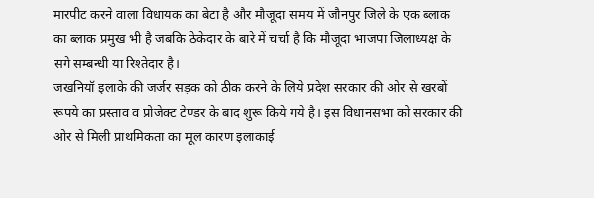मारपीट करने वाला विधायक का बेटा है और मौजूदा समय में जौनपुर जिले के एक ब्लाक का ब्लाक प्रमुख भी है जबकि ठेकेदार के बारे में चर्चा है कि मौजूदा भाजपा जिलाध्यक्ष के सगे सम्बन्धी या रिश्तेदार है।
जखनियॉ इलाके की जर्जर सड़क को ठीक करने के लिये प्रदेश सरकार की ओर से खरबों रूपये का प्रस्ताव व प्रोजेक्ट टेण्डर के बाद शुरू किये गये है। इस विधानसभा को सरकार की ओर से मिली प्राथमिकता का मूल कारण इलाकाई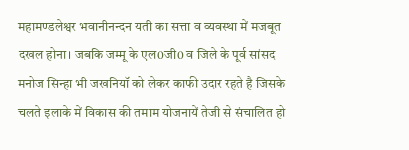महामण्डलेश्वर भवानीनन्दन यती का सत्ता व व्यवस्था में मजबूत दखल होना। जबकि जम्मू के एल0जी0 व जिले के पूर्व सांसद मनोज सिन्हा भी जखनियॉ को लेकर काफी उदार रहते है जिसके चलते इलाके में विकास की तमाम योजनायें तेजी से संचालित हो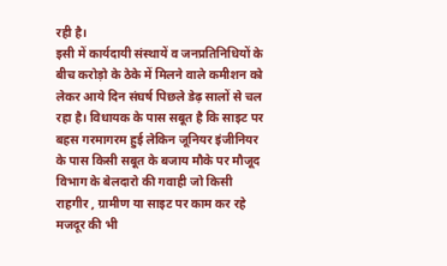रही है।
इसी में कार्यदायी संस्थायें व जनप्रतिनिधियों के बीच करोड़ो के ठेके में मिलने वाले कमीशन को लेकर आये दिन संघर्ष पिछले डेढ़ सालों से चल रहा है। विधायक के पास सबूत है कि साइट पर बहस गरमागरम हुई लेकिन जूनियर इंजीनियर के पास किसी सबूत के बजाय मौके पर मौजूद विभाग के बेलदारो की गवाही जो किसी राहगीर , ग्रामीण या साइट पर काम कर रहे मजदूर की भी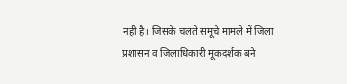नही है। जिसके चलते समूचे मामले में जिला प्रशासन व जिलाधिकारी मूकदर्शक बने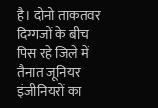है। दोनो ताकतवर दिग्गजों के बीच पिस रहे जिले में तैनात जूनियर इंजीनियरों का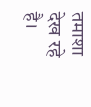तमाशा देख रहे है।